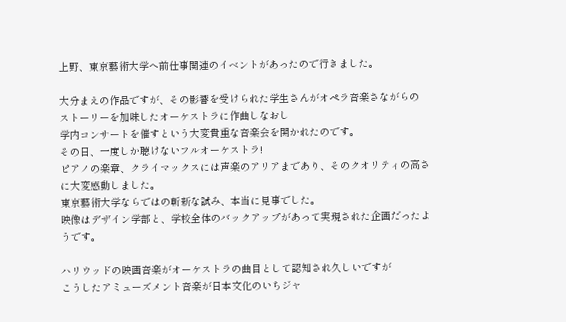上野、東京藝術大学へ前仕事関連のイベントがあったので行きました。

大分まえの作品ですが、その影響を受けられた学生さんがオペラ音楽さながらの
ストーリーを加味したオーケストラに作曲しなおし
学内コンサートを催すという大変貴重な音楽会を開かれたのです。
その日、一度しか聴けないフルオーケストラ!
ピアノの楽章、クライマックスには声楽のアリアまであり、そのクオリティの高さに大変感動しました。
東京藝術大学ならではの斬新な試み、本当に見事でした。
映像はデザイン学部と、学校全体のバックアップがあって実現された企画だったようです。

ハリウッドの映画音楽がオーケストラの曲目として認知され久しいですが
こうしたアミューズメント音楽が日本文化のいちジャ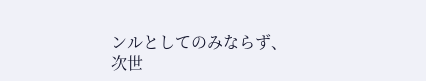ンルとしてのみならず、
次世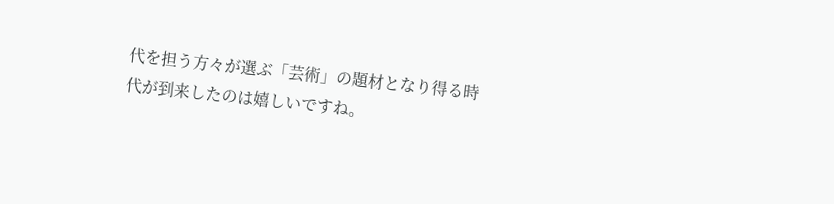代を担う方々が選ぶ「芸術」の題材となり得る時代が到来したのは嬉しいですね。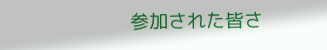参加された皆さ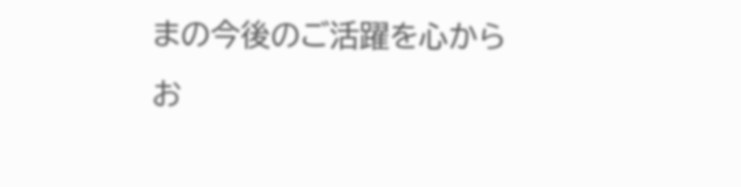まの今後のご活躍を心からお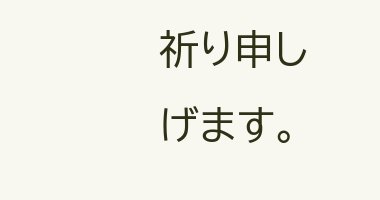祈り申しげます。